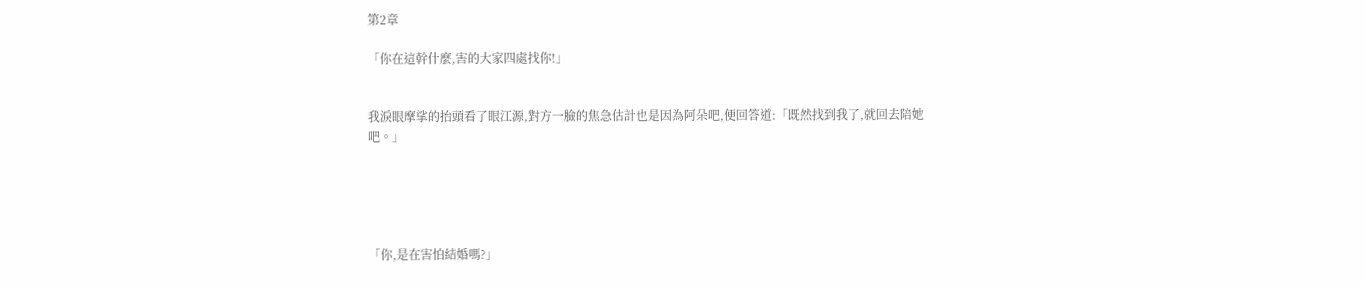第2章

「你在這幹什麼,害的大家四處找你!」


我淚眼摩挲的抬頭看了眼江源,對方一臉的焦急估計也是因為阿朵吧,便回答道:「既然找到我了,就回去陪她吧。」





「你,是在害怕結婚嗎?」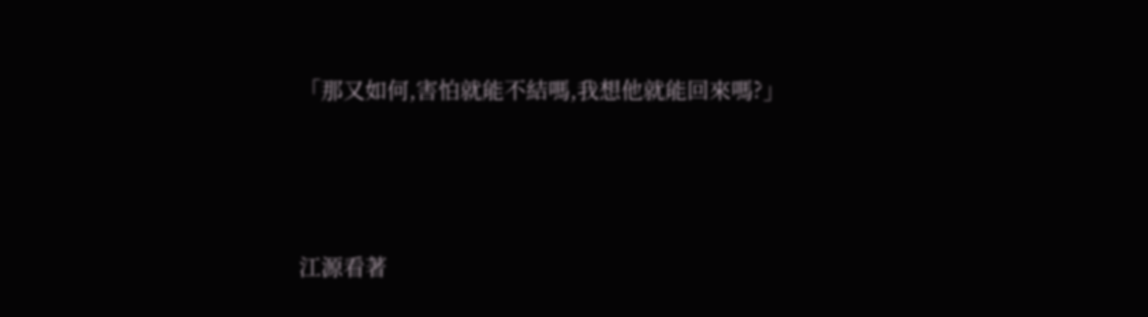「那又如何,害怕就能不結嗎,我想他就能回來嗎?」





江源看著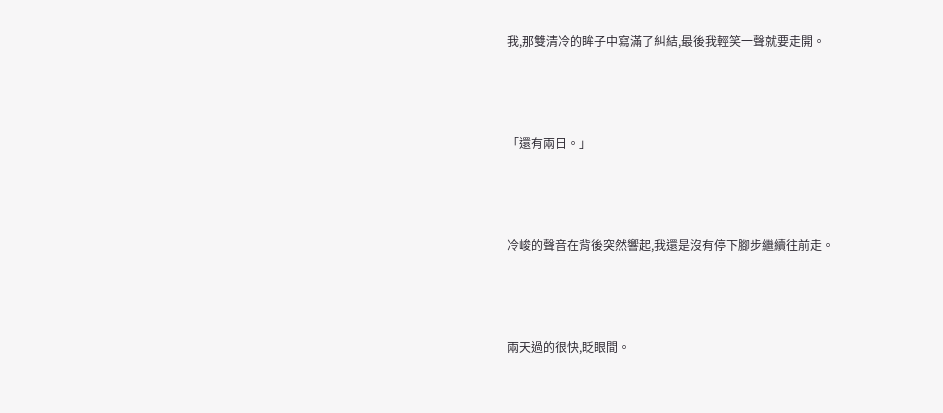我,那雙清冷的眸子中寫滿了糾結,最後我輕笑一聲就要走開。





「還有兩日。」





冷峻的聲音在背後突然響起,我還是沒有停下腳步繼續往前走。





兩天過的很快,眨眼間。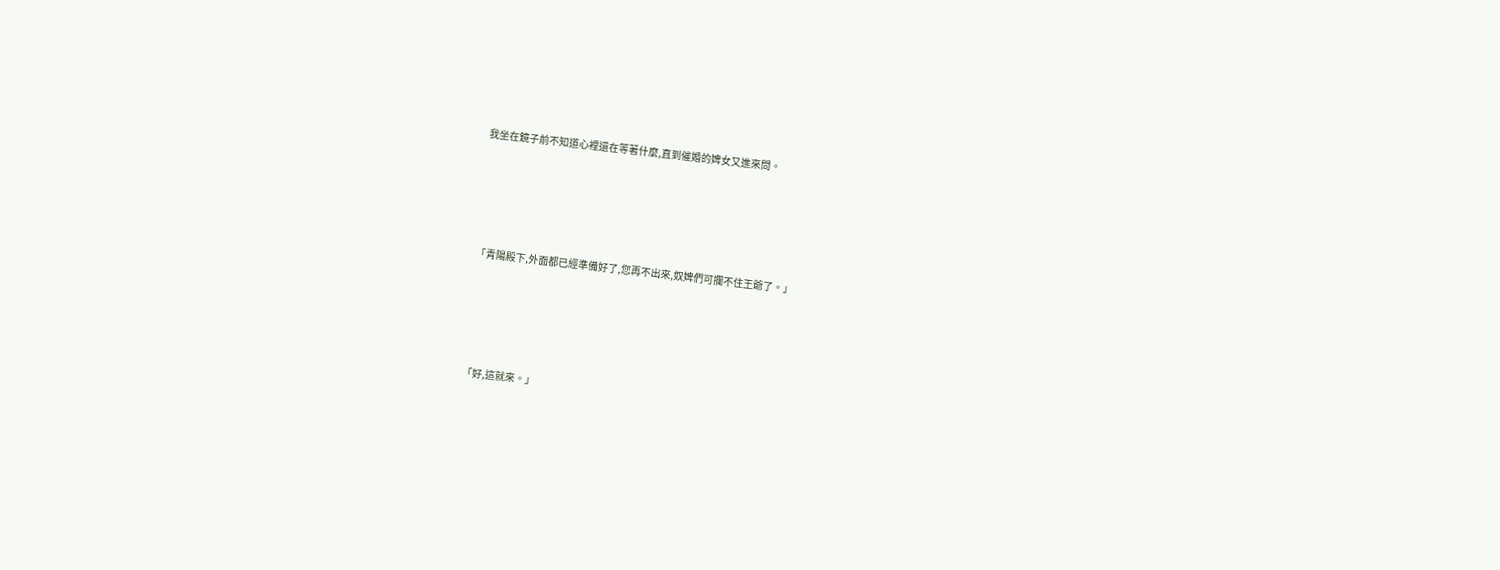我坐在鏡子前不知道心裡還在等著什麼,直到催婚的婢女又進來問。





「青陽殿下,外面都已經準備好了,您再不出來,奴婢們可攔不住王爺了。」





「好,這就來。」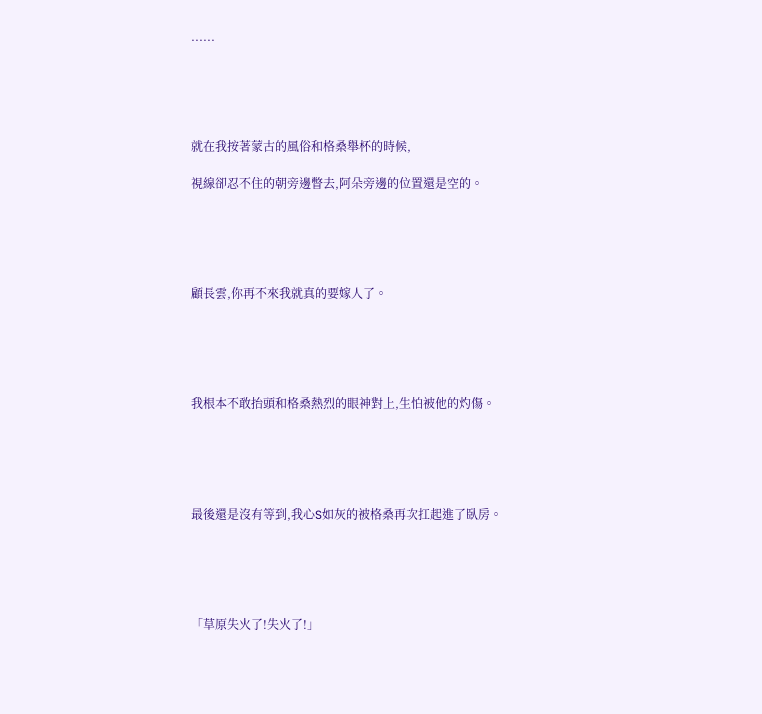......





就在我按著蒙古的風俗和格桑舉杯的時候,

視線卻忍不住的朝旁邊瞥去,阿朵旁邊的位置還是空的。





顧長雲,你再不來我就真的要嫁人了。





我根本不敢抬頭和格桑熱烈的眼神對上,生怕被他的灼傷。





最後還是沒有等到,我心S如灰的被格桑再次扛起進了臥房。





「草原失火了!失火了!」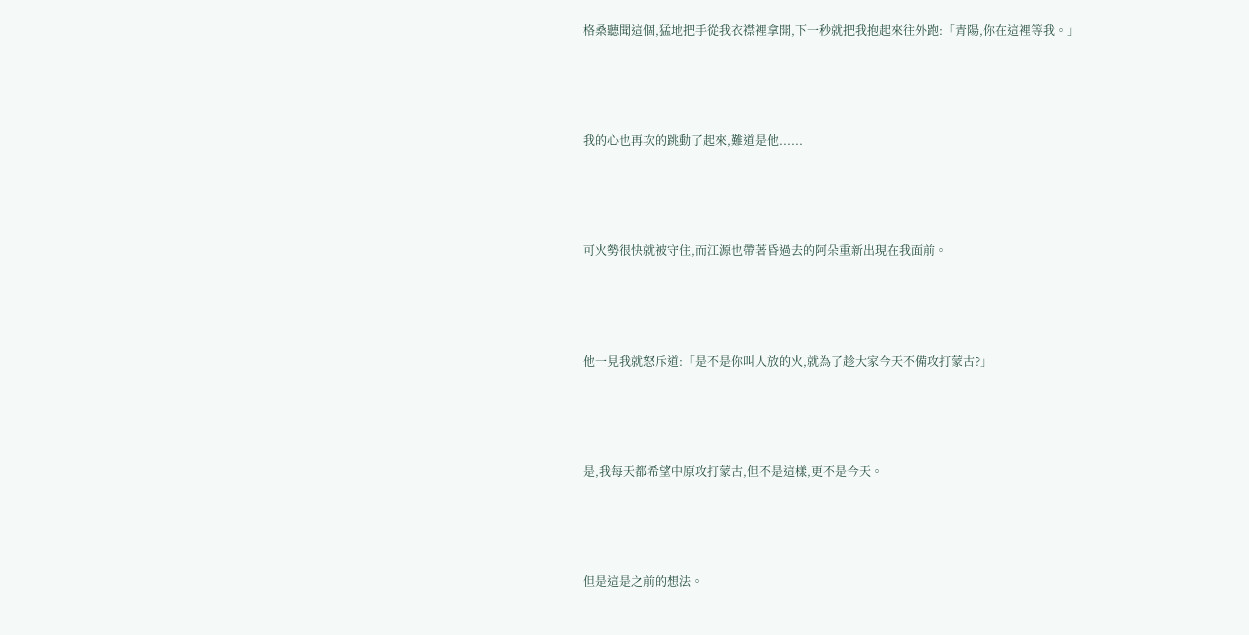格桑聽聞這個,猛地把手從我衣襟裡拿開,下一秒就把我抱起來往外跑:「青陽,你在這裡等我。」





我的心也再次的跳動了起來,難道是他......





可火勢很快就被守住,而江源也帶著昏過去的阿朵重新出現在我面前。





他一見我就怒斥道:「是不是你叫人放的火,就為了趁大家今天不備攻打蒙古?」





是,我每天都希望中原攻打蒙古,但不是這樣,更不是今天。





但是這是之前的想法。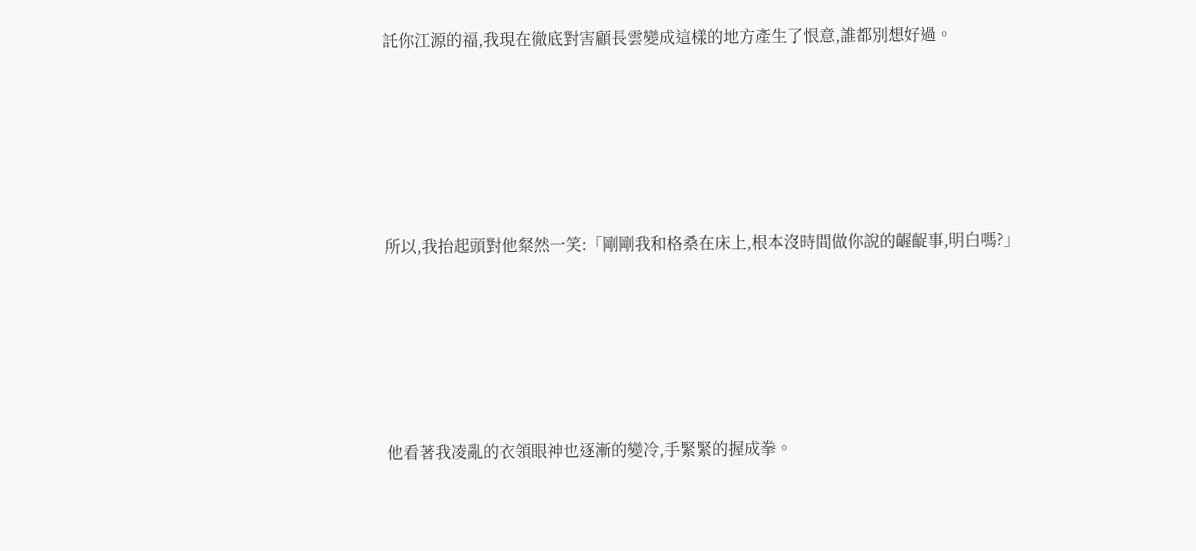託你江源的福,我現在徹底對害顧長雲變成這樣的地方產生了恨意,誰都別想好過。





所以,我抬起頭對他粲然一笑:「剛剛我和格桑在床上,根本沒時間做你說的齷齪事,明白嗎?」





他看著我凌亂的衣領眼神也逐漸的變冷,手緊緊的握成拳。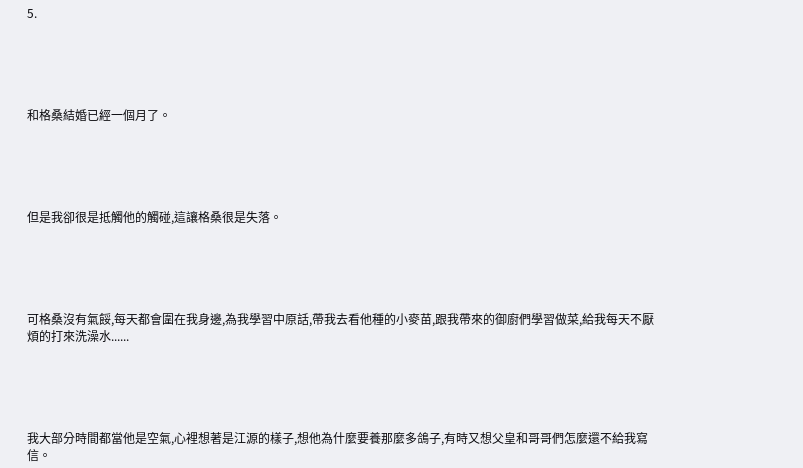5.





和格桑結婚已經一個月了。





但是我卻很是抵觸他的觸碰,這讓格桑很是失落。





可格桑沒有氣餒,每天都會圍在我身邊,為我學習中原話,帶我去看他種的小麥苗,跟我帶來的御廚們學習做菜,給我每天不厭煩的打來洗澡水......





我大部分時間都當他是空氣,心裡想著是江源的樣子,想他為什麼要養那麼多鴿子,有時又想父皇和哥哥們怎麼還不給我寫信。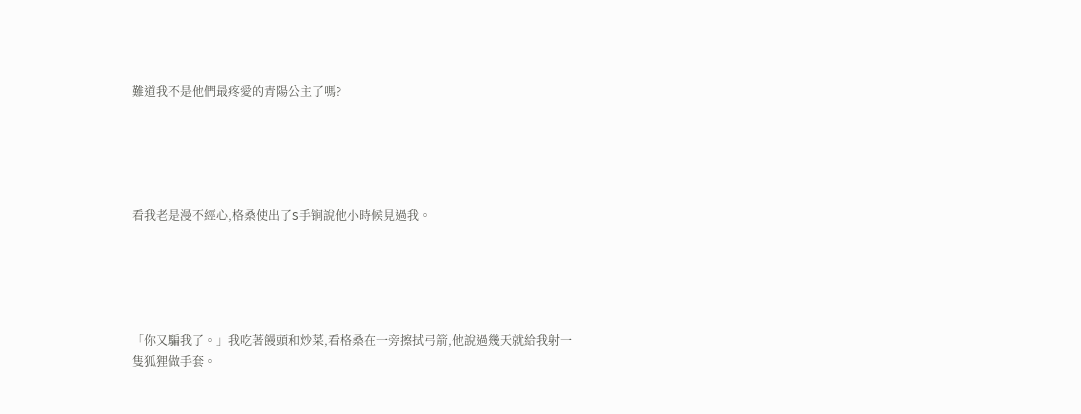難道我不是他們最疼愛的青陽公主了嗎?





看我老是漫不經心,格桑使出了S手锏說他小時候見過我。





「你又騙我了。」我吃著饅頭和炒菜,看格桑在一旁擦拭弓箭,他說過幾天就給我射一隻狐狸做手套。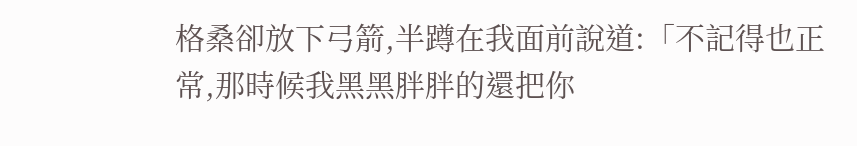格桑卻放下弓箭,半蹲在我面前說道:「不記得也正常,那時候我黑黑胖胖的還把你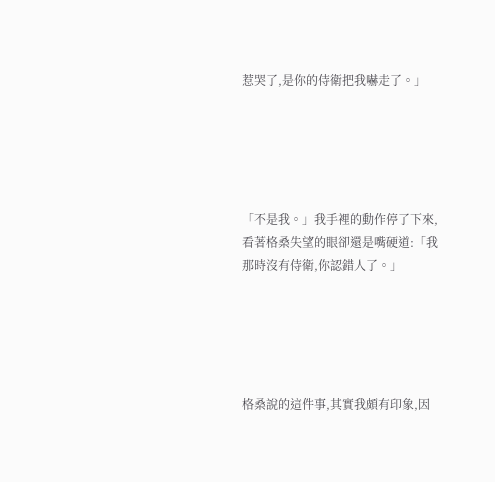惹哭了,是你的侍衛把我嚇走了。」





「不是我。」我手裡的動作停了下來,看著格桑失望的眼卻還是嘴硬道:「我那時沒有侍衛,你認錯人了。」





格桑說的這件事,其實我頗有印象,因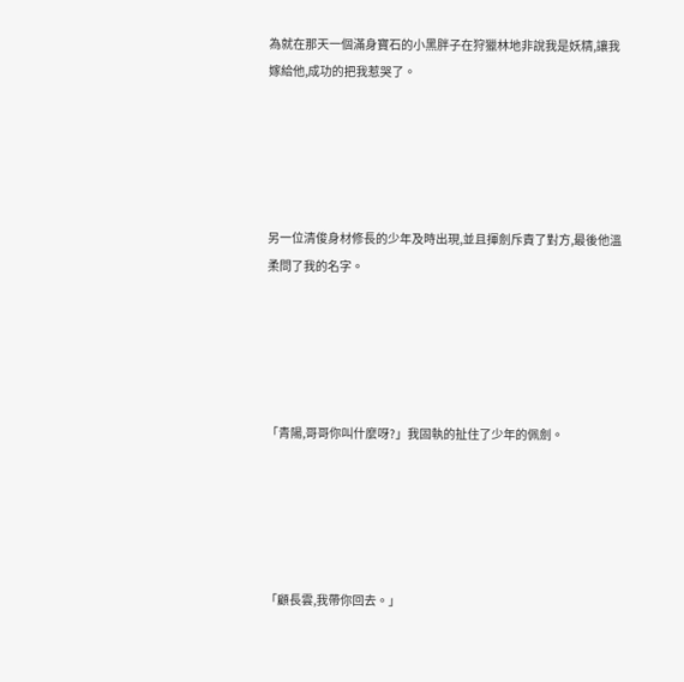為就在那天一個滿身寶石的小黑胖子在狩獵林地非說我是妖精,讓我嫁給他,成功的把我惹哭了。





另一位清俊身材修長的少年及時出現,並且揮劍斥責了對方,最後他溫柔問了我的名字。





「青陽,哥哥你叫什麼呀?」我固執的扯住了少年的佩劍。





「顧長雲,我帶你回去。」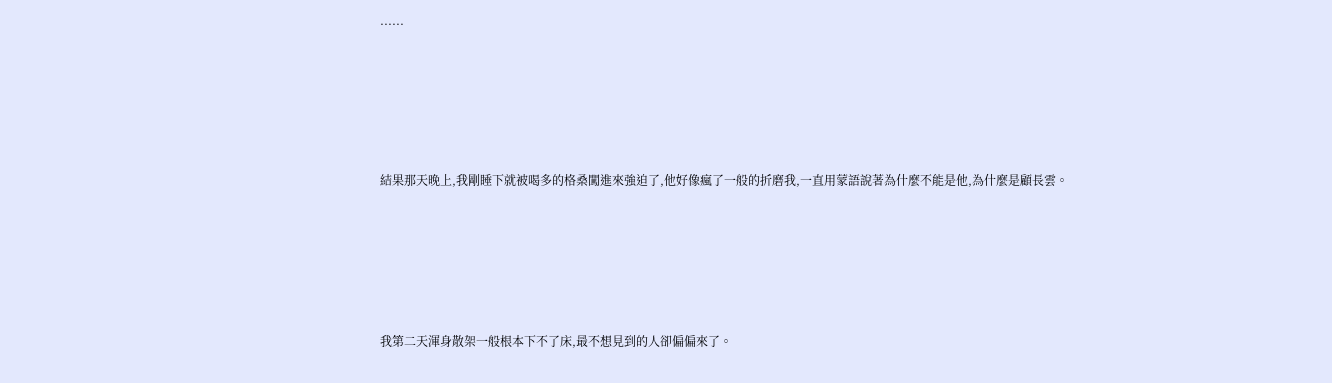......





結果那天晚上,我剛睡下就被喝多的格桑闖進來強迫了,他好像瘋了一般的折磨我,一直用蒙語說著為什麼不能是他,為什麼是顧長雲。





我第二天渾身散架一般根本下不了床,最不想見到的人卻偏偏來了。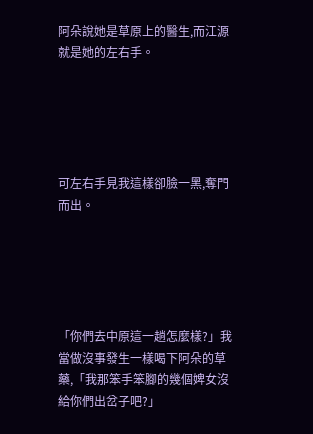阿朵說她是草原上的醫生,而江源就是她的左右手。





可左右手見我這樣卻臉一黑,奪門而出。





「你們去中原這一趟怎麼樣?」我當做沒事發生一樣喝下阿朵的草藥,「我那笨手笨腳的幾個婢女沒給你們出岔子吧?」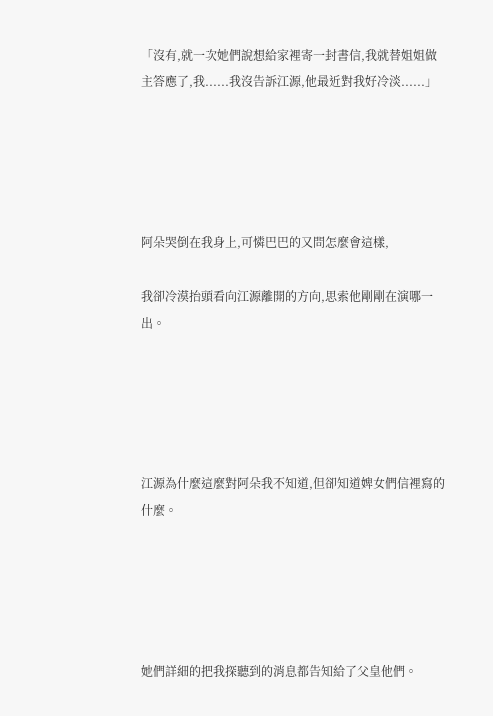「沒有,就一次她們說想給家裡寄一封書信,我就替姐姐做主答應了,我......我沒告訴江源,他最近對我好冷淡......」





阿朵哭倒在我身上,可憐巴巴的又問怎麼會這樣,

我卻冷漠抬頭看向江源離開的方向,思索他剛剛在演哪一出。





江源為什麼這麼對阿朵我不知道,但卻知道婢女們信裡寫的什麼。





她們詳細的把我探聽到的消息都告知給了父皇他們。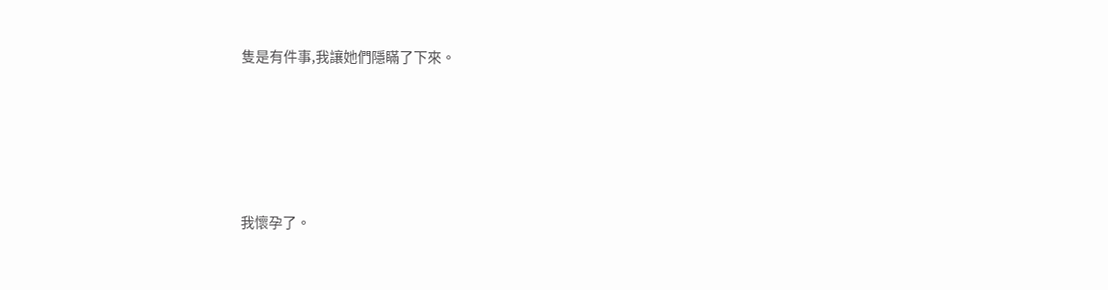隻是有件事,我讓她們隱瞞了下來。





我懷孕了。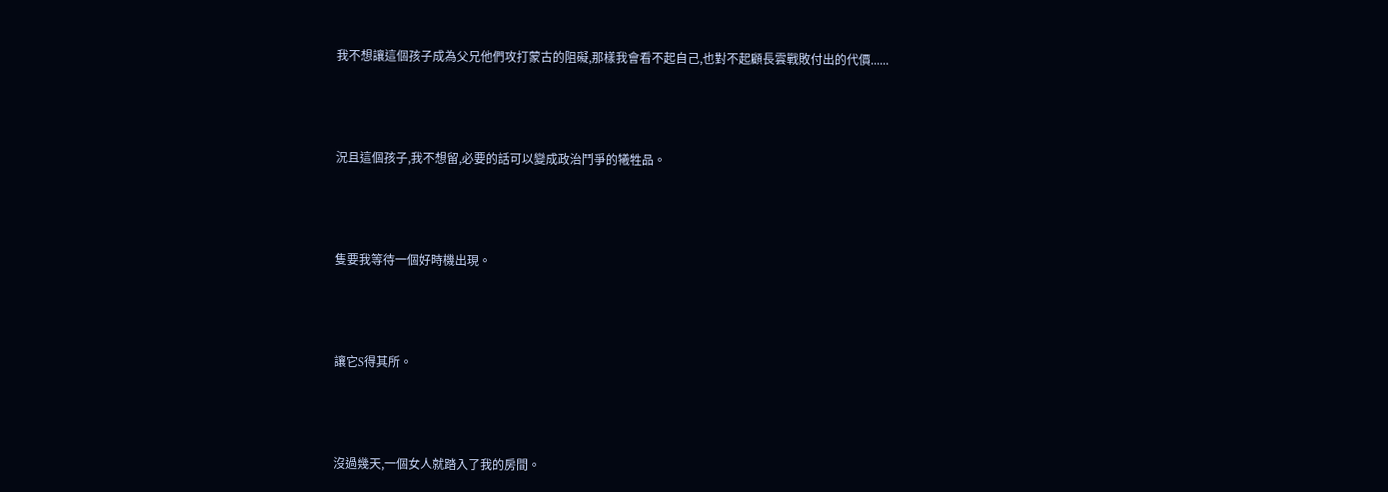我不想讓這個孩子成為父兄他們攻打蒙古的阻礙,那樣我會看不起自己,也對不起顧長雲戰敗付出的代價......





況且這個孩子,我不想留,必要的話可以變成政治鬥爭的犧牲品。





隻要我等待一個好時機出現。





讓它S得其所。





沒過幾天,一個女人就踏入了我的房間。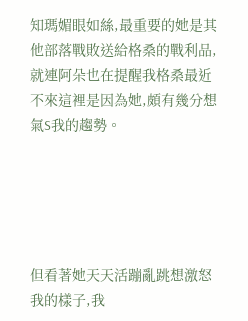知瑪媚眼如絲,最重要的她是其他部落戰敗送給格桑的戰利品,就連阿朵也在提醒我格桑最近不來這裡是因為她,頗有幾分想氣S我的趨勢。





但看著她天天活蹦亂跳想激怒我的樣子,我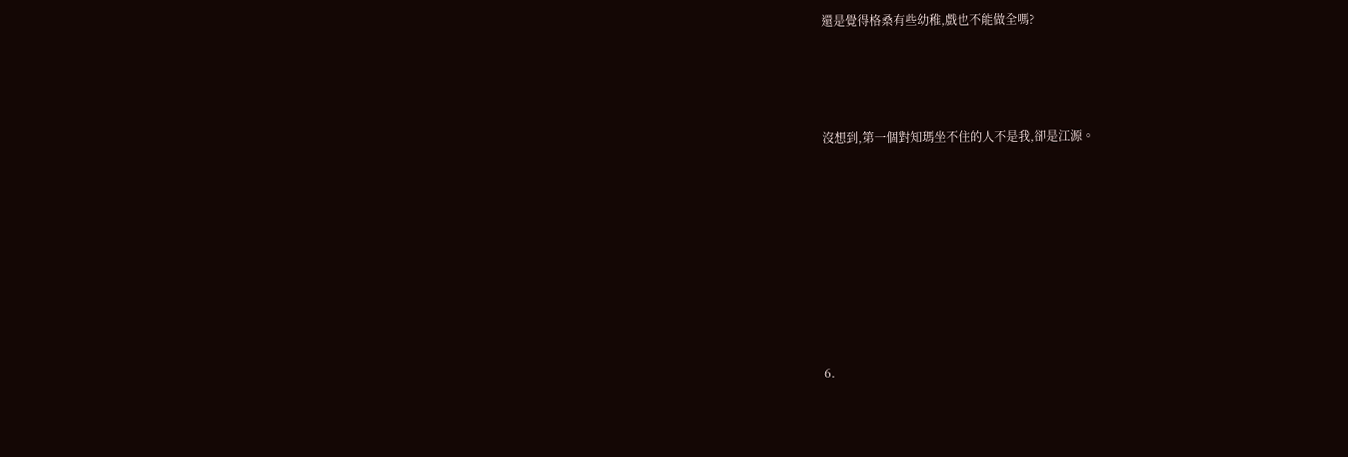還是覺得格桑有些幼稚,戲也不能做全嗎?





沒想到,第一個對知瑪坐不住的人不是我,卻是江源。











6.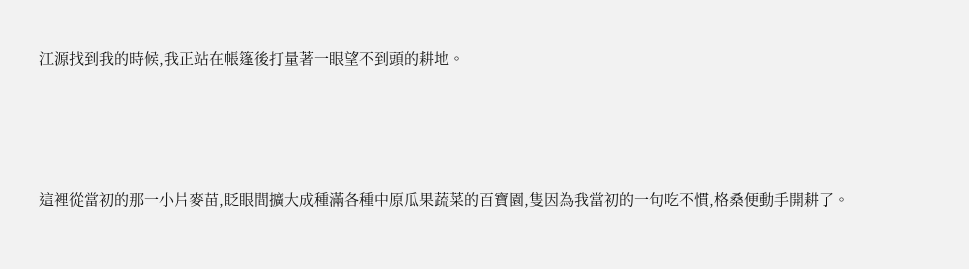江源找到我的時候,我正站在帳篷後打量著一眼望不到頭的耕地。





這裡從當初的那一小片麥苗,眨眼間擴大成種滿各種中原瓜果蔬菜的百寶園,隻因為我當初的一句吃不慣,格桑便動手開耕了。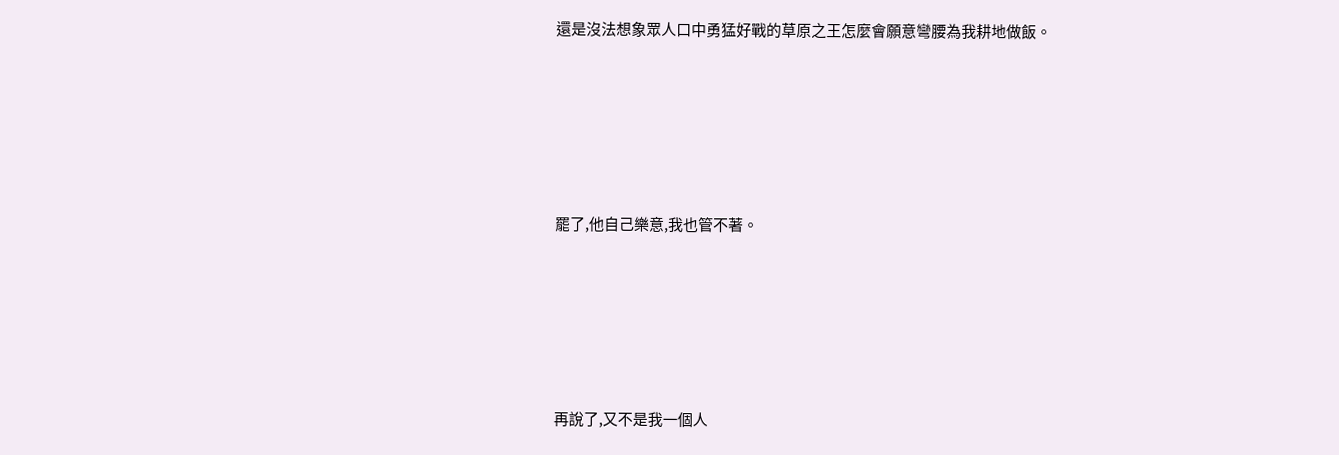還是沒法想象眾人口中勇猛好戰的草原之王怎麼會願意彎腰為我耕地做飯。





罷了,他自己樂意,我也管不著。





再說了,又不是我一個人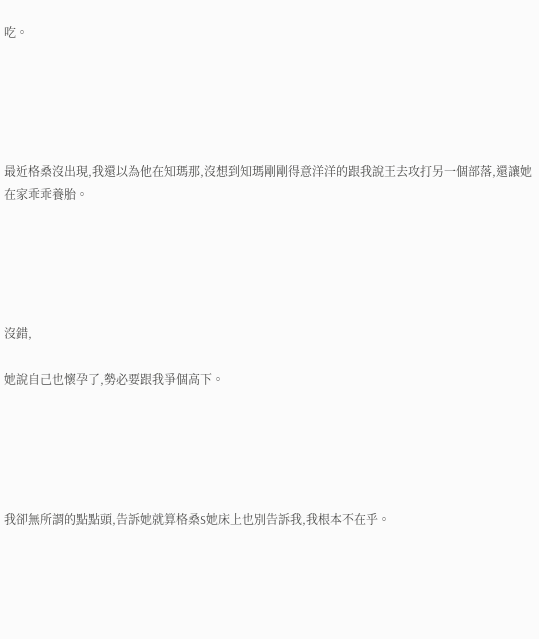吃。





最近格桑沒出現,我還以為他在知瑪那,沒想到知瑪剛剛得意洋洋的跟我說王去攻打另一個部落,還讓她在家乖乖養胎。





沒錯,

她說自己也懷孕了,勢必要跟我爭個高下。





我卻無所謂的點點頭,告訴她就算格桑S她床上也別告訴我,我根本不在乎。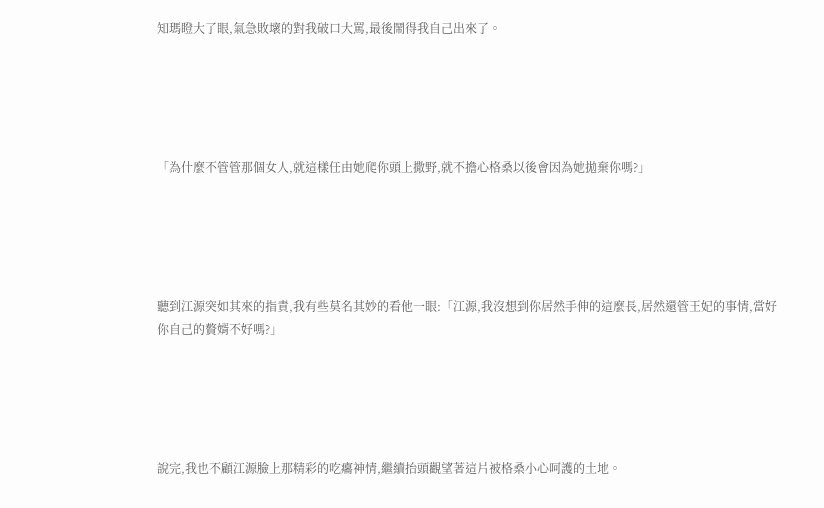知瑪瞪大了眼,氣急敗壞的對我破口大罵,最後鬧得我自己出來了。





「為什麼不管管那個女人,就這樣任由她爬你頭上撒野,就不擔心格桑以後會因為她拋棄你嗎?」





聽到江源突如其來的指責,我有些莫名其妙的看他一眼:「江源,我沒想到你居然手伸的這麼長,居然還管王妃的事情,當好你自己的贅婿不好嗎?」





說完,我也不顧江源臉上那精彩的吃癟神情,繼續抬頭觀望著這片被格桑小心呵護的土地。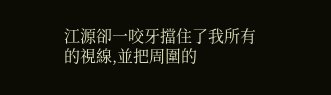江源卻一咬牙擋住了我所有的視線,並把周圍的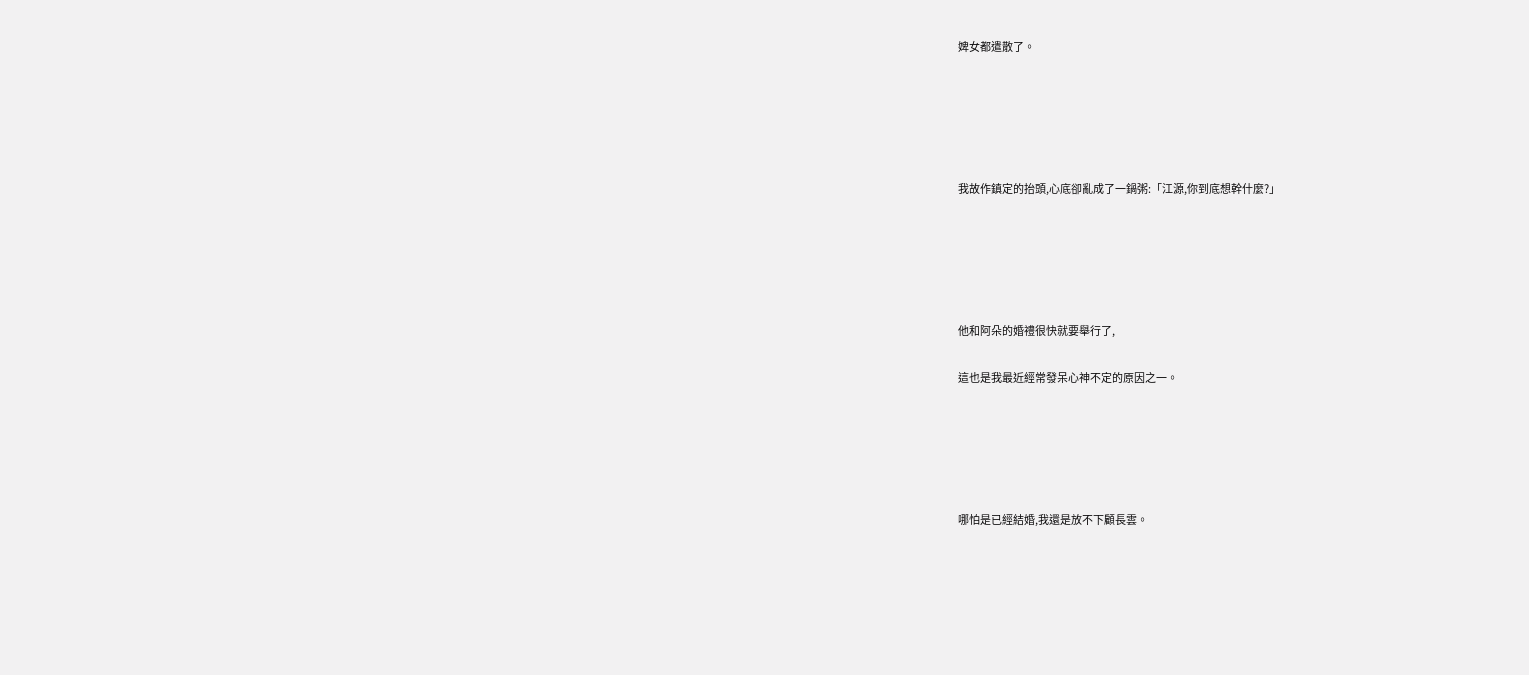婢女都遣散了。





我故作鎮定的抬頭,心底卻亂成了一鍋粥:「江源,你到底想幹什麼?」





他和阿朵的婚禮很快就要舉行了,

這也是我最近經常發呆心神不定的原因之一。





哪怕是已經結婚,我還是放不下顧長雲。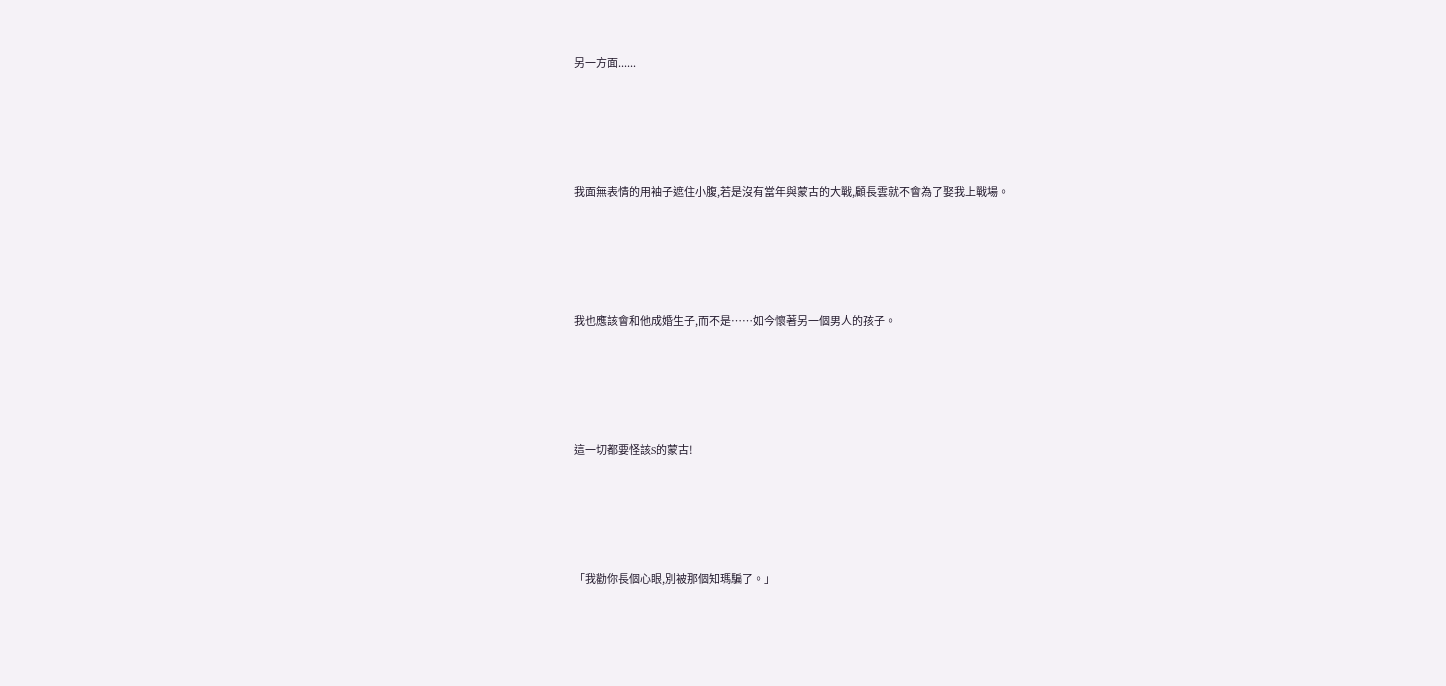另一方面......





我面無表情的用袖子遮住小腹,若是沒有當年與蒙古的大戰,顧長雲就不會為了娶我上戰場。





我也應該會和他成婚生子,而不是……如今懷著另一個男人的孩子。





這一切都要怪該S的蒙古!





「我勸你長個心眼,別被那個知瑪騙了。」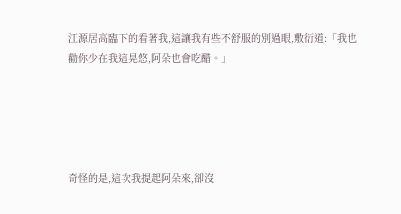江源居高臨下的看著我,這讓我有些不舒服的別過眼,敷衍道:「我也勸你少在我這晃悠,阿朵也會吃醋。」





奇怪的是,這次我提起阿朵來,卻沒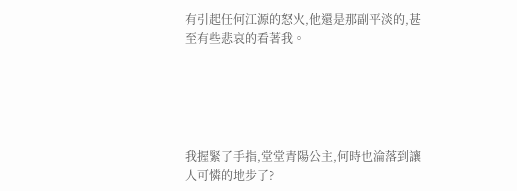有引起任何江源的怒火,他還是那副平淡的,甚至有些悲哀的看著我。





我握緊了手指,堂堂青陽公主,何時也淪落到讓人可憐的地步了?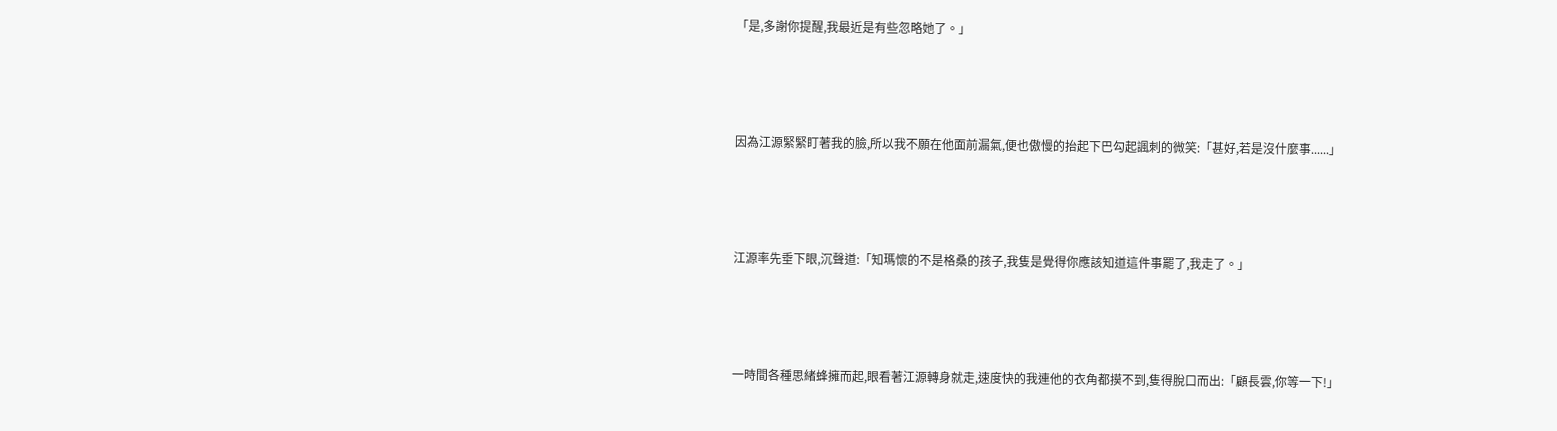「是,多謝你提醒,我最近是有些忽略她了。」





因為江源緊緊盯著我的臉,所以我不願在他面前漏氣,便也傲慢的抬起下巴勾起諷刺的微笑:「甚好,若是沒什麼事......」





江源率先垂下眼,沉聲道:「知瑪懷的不是格桑的孩子,我隻是覺得你應該知道這件事罷了,我走了。」





一時間各種思緒蜂擁而起,眼看著江源轉身就走,速度快的我連他的衣角都摸不到,隻得脫口而出:「顧長雲,你等一下!」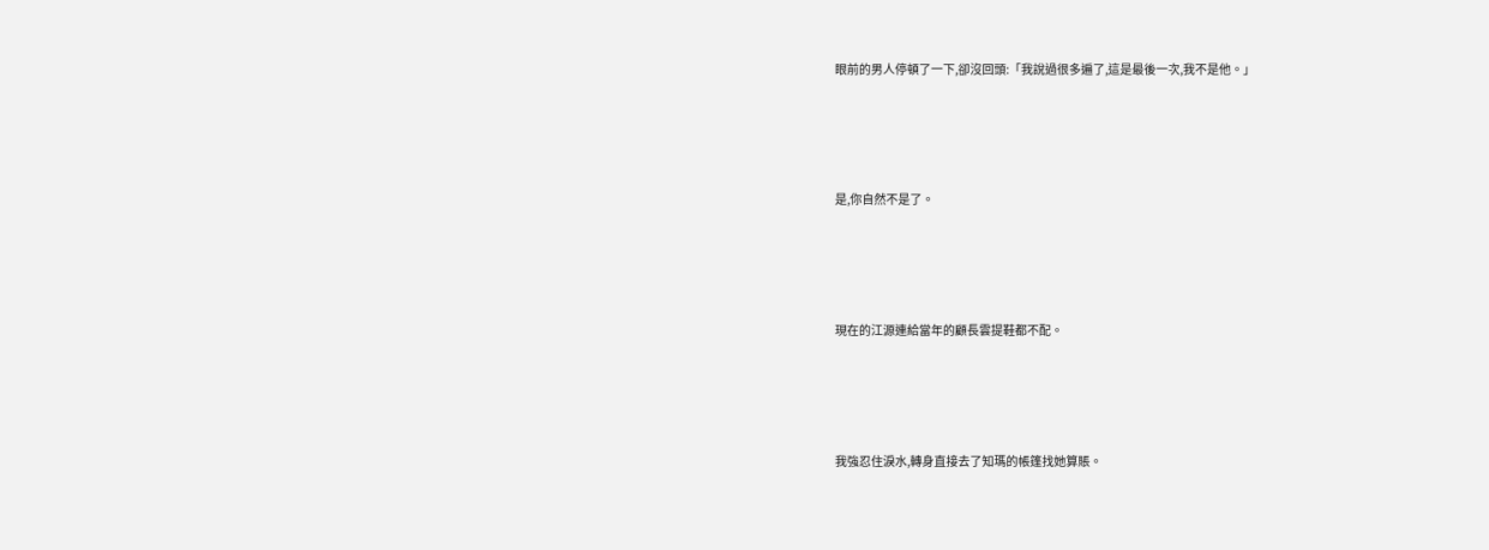眼前的男人停頓了一下,卻沒回頭:「我說過很多遍了,這是最後一次,我不是他。」





是,你自然不是了。





現在的江源連給當年的顧長雲提鞋都不配。





我強忍住淚水,轉身直接去了知瑪的帳篷找她算賬。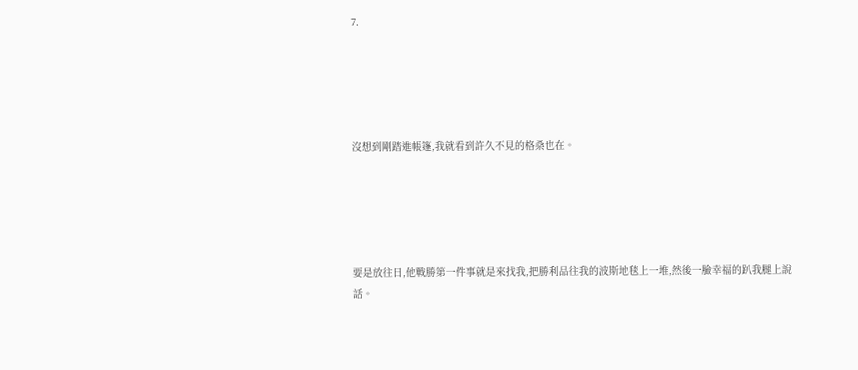7.





沒想到剛踏進帳篷,我就看到許久不見的格桑也在。





要是放往日,他戰勝第一件事就是來找我,把勝利品往我的波斯地毯上一堆,然後一臉幸福的趴我腿上說話。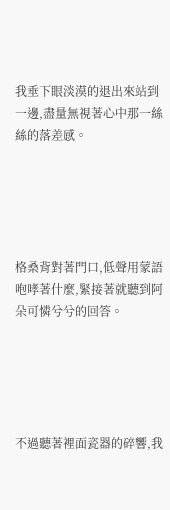我垂下眼淡漠的退出來站到一邊,盡量無視著心中那一絲絲的落差感。





格桑背對著門口,低聲用蒙語咆哮著什麼,緊接著就聽到阿朵可憐兮兮的回答。





不過聽著裡面瓷器的碎響,我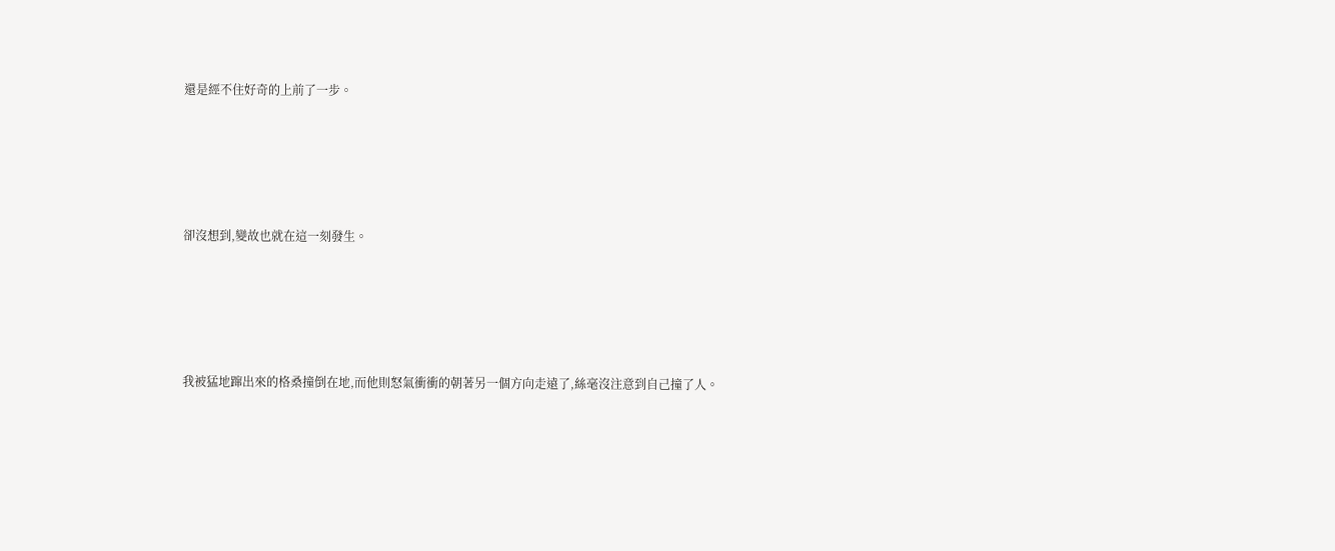還是經不住好奇的上前了一步。





卻沒想到,變故也就在這一刻發生。





我被猛地蹿出來的格桑撞倒在地,而他則怒氣衝衝的朝著另一個方向走遠了,絲毫沒注意到自己撞了人。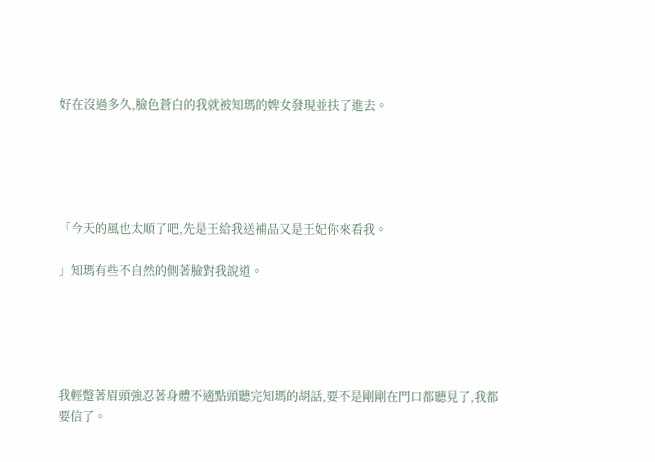好在沒過多久,臉色蒼白的我就被知瑪的婢女發現並扶了進去。





「今天的風也太順了吧,先是王給我送補品又是王妃你來看我。

」知瑪有些不自然的側著臉對我說道。





我輕蹩著眉頭強忍著身體不適點頭聽完知瑪的胡話,要不是剛剛在門口都聽見了,我都要信了。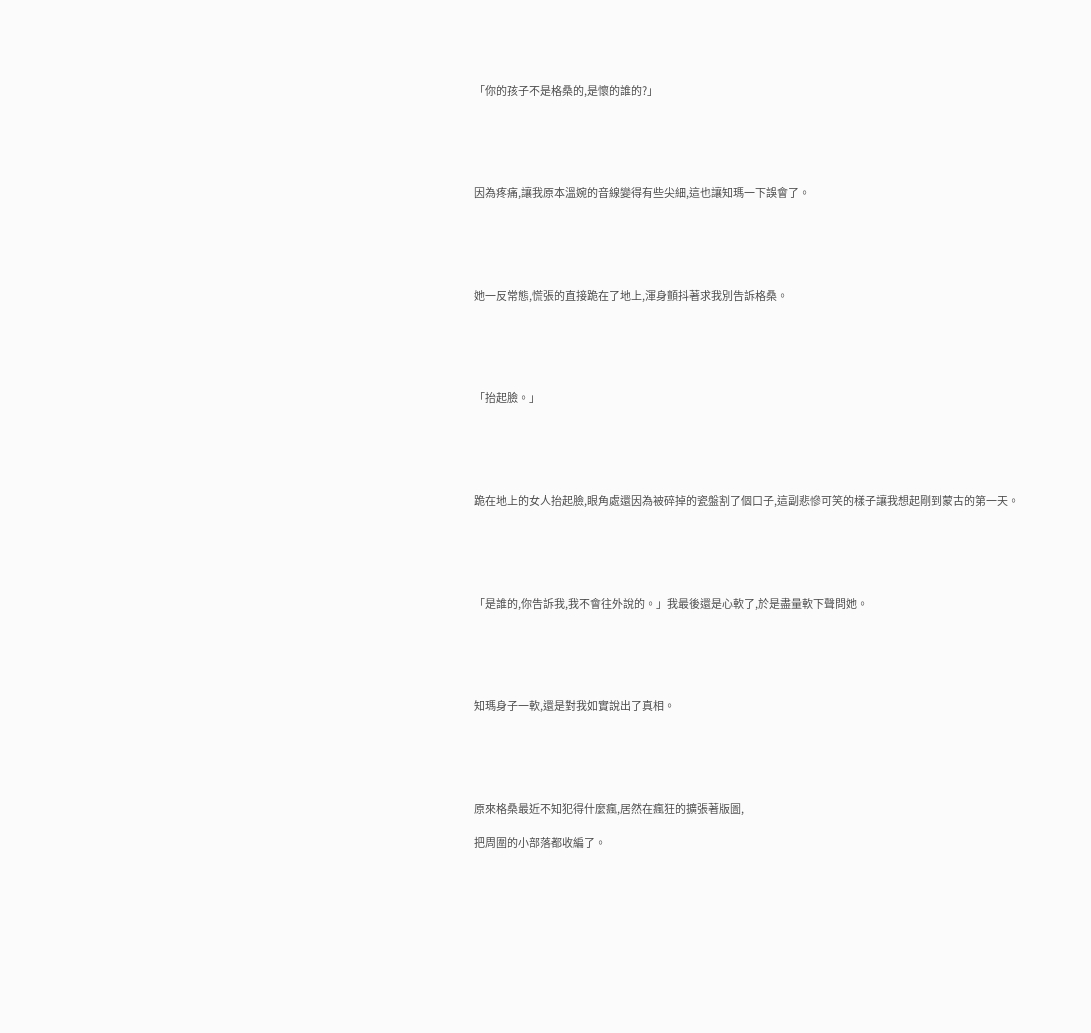「你的孩子不是格桑的,是懷的誰的?」





因為疼痛,讓我原本溫婉的音線變得有些尖細,這也讓知瑪一下誤會了。





她一反常態,慌張的直接跪在了地上,渾身顫抖著求我別告訴格桑。





「抬起臉。」





跪在地上的女人抬起臉,眼角處還因為被碎掉的瓷盤割了個口子,這副悲慘可笑的樣子讓我想起剛到蒙古的第一天。





「是誰的,你告訴我,我不會往外說的。」我最後還是心軟了,於是盡量軟下聲問她。





知瑪身子一軟,還是對我如實說出了真相。





原來格桑最近不知犯得什麼瘋,居然在瘋狂的擴張著版圖,

把周圍的小部落都收編了。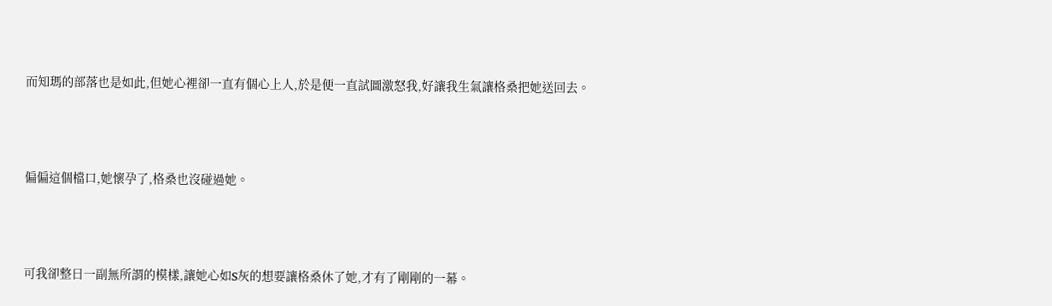而知瑪的部落也是如此,但她心裡卻一直有個心上人,於是便一直試圖激怒我,好讓我生氣讓格桑把她送回去。





偏偏這個檔口,她懷孕了,格桑也沒碰過她。





可我卻整日一副無所謂的模樣,讓她心如S灰的想要讓格桑休了她,才有了剛剛的一幕。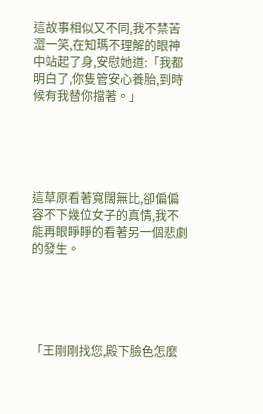這故事相似又不同,我不禁苦澀一笑,在知瑪不理解的眼神中站起了身,安慰她道:「我都明白了,你隻管安心養胎,到時候有我替你擋著。」





這草原看著寬闊無比,卻偏偏容不下幾位女子的真情,我不能再眼睜睜的看著另一個悲劇的發生。





「王剛剛找您,殿下臉色怎麼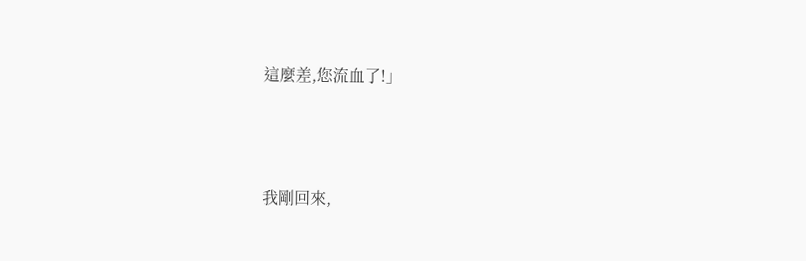這麼差,您流血了!」





我剛回來,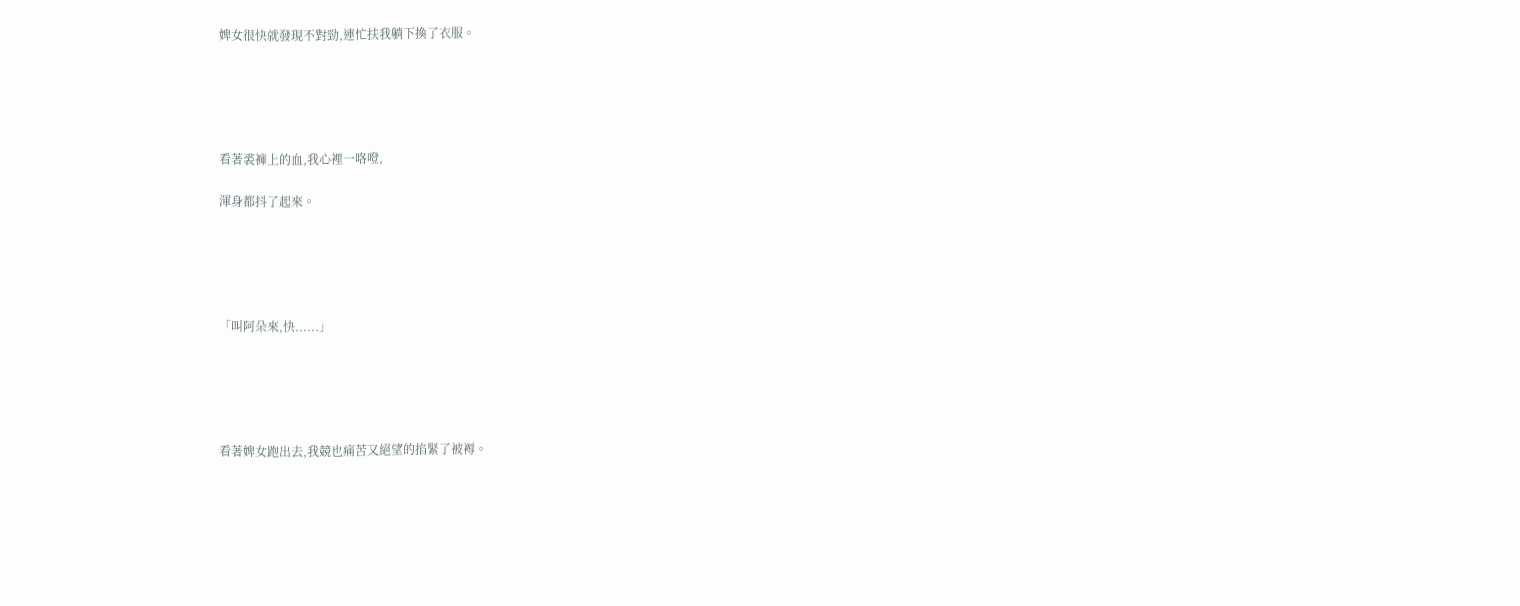婢女很快就發現不對勁,連忙扶我躺下換了衣服。





看著裘褲上的血,我心裡一咯噔,

渾身都抖了起來。





「叫阿朵來,快......」





看著婢女跑出去,我競也痛苦又絕望的掐緊了被褥。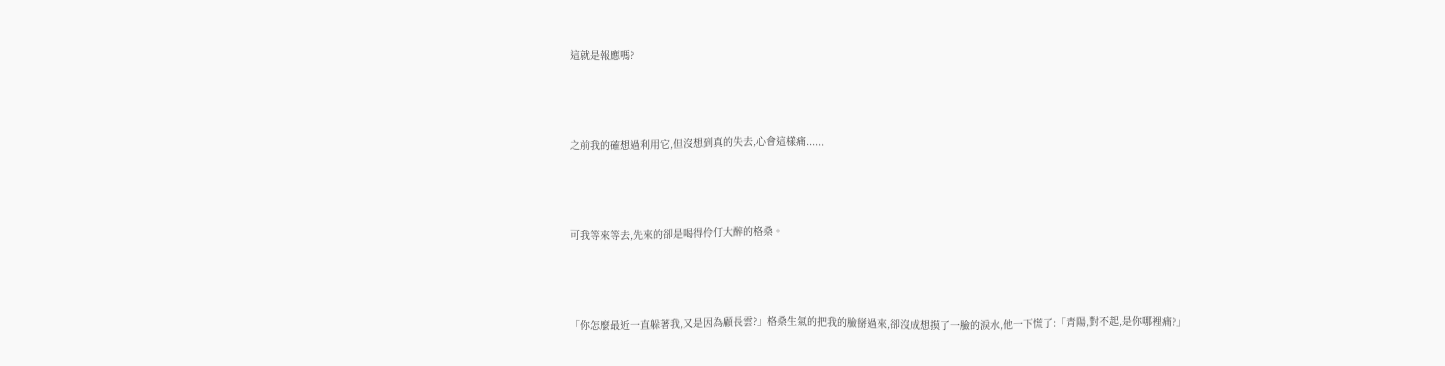這就是報應嗎?





之前我的確想過利用它,但沒想到真的失去,心會這樣痛......





可我等來等去,先來的卻是喝得伶仃大醉的格桑。





「你怎麼最近一直躲著我,又是因為顧長雲?」格桑生氣的把我的臉掰過來,卻沒成想摸了一臉的淚水,他一下慌了:「青陽,對不起,是你哪裡痛?」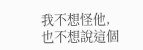我不想怪他,也不想說這個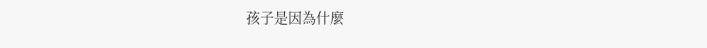孩子是因為什麼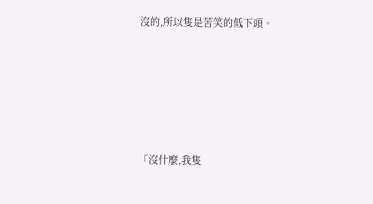沒的,所以隻是苦笑的低下頭。





「沒什麼,我隻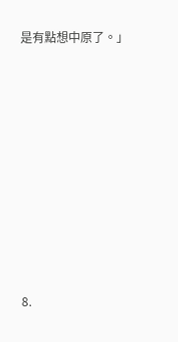是有點想中原了。」











8.